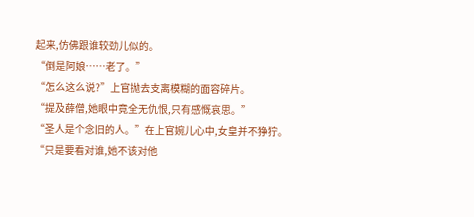起来,仿佛跟谁较劲儿似的。
“倒是阿娘……老了。”
“怎么这么说?”上官抛去支离模糊的面容碎片。
“提及薛僧,她眼中竟全无仇恨,只有感慨哀思。”
“圣人是个念旧的人。”在上官婉儿心中,女皇并不狰狞。
“只是要看对谁,她不该对他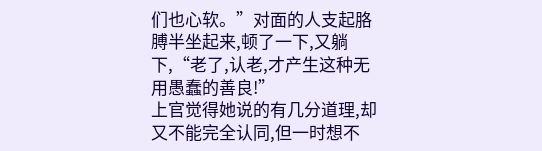们也心软。”对面的人支起胳膊半坐起来,顿了一下,又躺下,“老了,认老,才产生这种无用愚蠢的善良!”
上官觉得她说的有几分道理,却又不能完全认同,但一时想不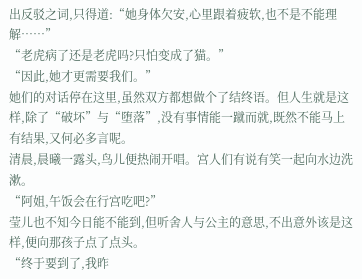出反驳之词,只得道:“她身体欠安,心里跟着疲软,也不是不能理解……”
“老虎病了还是老虎吗?只怕变成了猫。”
“因此,她才更需要我们。”
她们的对话停在这里,虽然双方都想做个了结终语。但人生就是这样,除了“破坏”与“堕落”,没有事情能一蹴而就,既然不能马上有结果,又何必多言呢。
清晨,晨曦一露头,鸟儿便热闹开唱。宫人们有说有笑一起向水边洗漱。
“阿姐,午饭会在行宫吃吧?”
莹儿也不知今日能不能到,但听舍人与公主的意思,不出意外该是这样,便向那孩子点了点头。
“终于要到了,我昨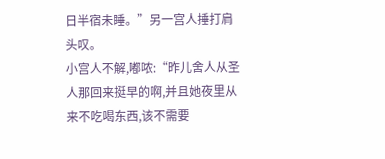日半宿未睡。”另一宫人捶打肩头叹。
小宫人不解,嘟哝:“昨儿舍人从圣人那回来挺早的啊,并且她夜里从来不吃喝东西,该不需要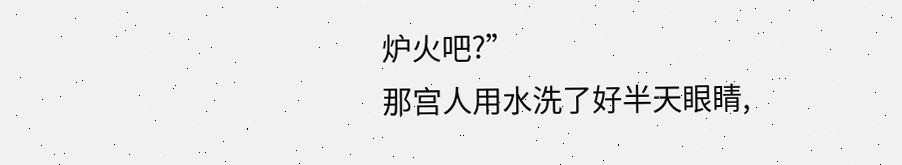炉火吧?”
那宫人用水洗了好半天眼睛,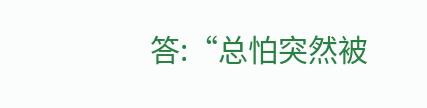答:“总怕突然被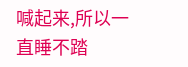喊起来,所以一直睡不踏